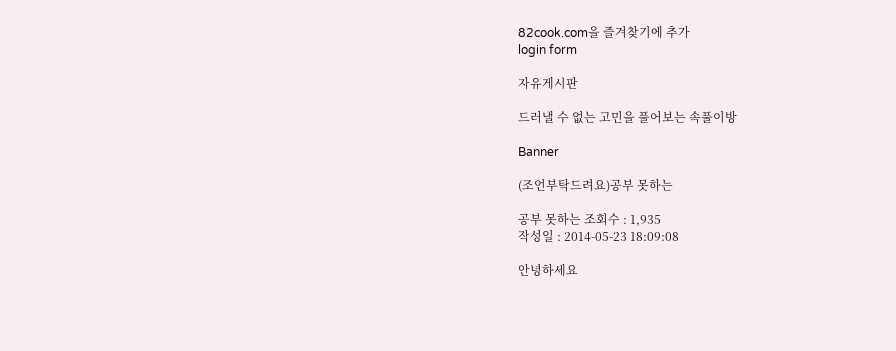82cook.com을 즐겨찾기에 추가
login form

자유게시판

드러낼 수 없는 고민을 풀어보는 속풀이방

Banner

(조언부탁드려요)공부 못하는

공부 못하는 조회수 : 1,935
작성일 : 2014-05-23 18:09:08

안녕하세요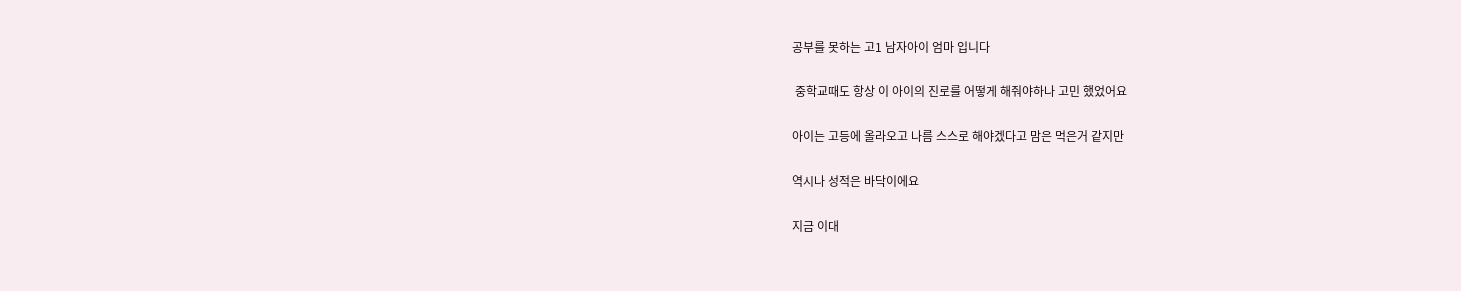공부를 못하는 고1 남자아이 엄마 입니다

 중학교때도 항상 이 아이의 진로를 어떻게 해줘야하나 고민 했었어요

아이는 고등에 올라오고 나름 스스로 해야겠다고 맘은 먹은거 같지만

역시나 성적은 바닥이에요

지금 이대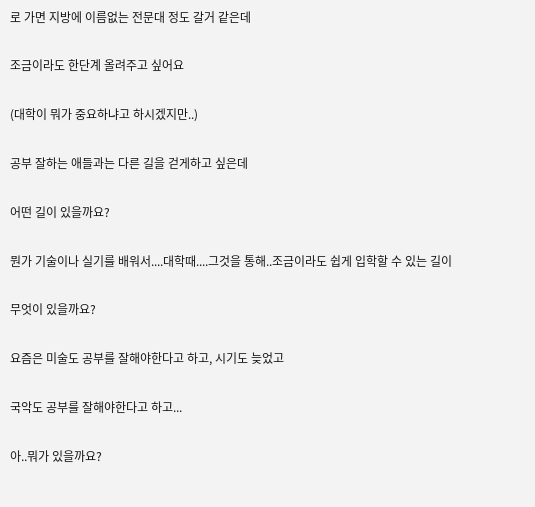로 가면 지방에 이름없는 전문대 정도 갈거 같은데

조금이라도 한단계 올려주고 싶어요

(대학이 뭐가 중요하냐고 하시겠지만..)

공부 잘하는 애들과는 다른 길을 걷게하고 싶은데

어떤 길이 있을까요?

뭔가 기술이나 실기를 배워서....대학때....그것을 통해..조금이라도 쉽게 입학할 수 있는 길이

무엇이 있을까요?

요즘은 미술도 공부를 잘해야한다고 하고, 시기도 늦었고

국악도 공부를 잘해야한다고 하고...

아..뭐가 있을까요?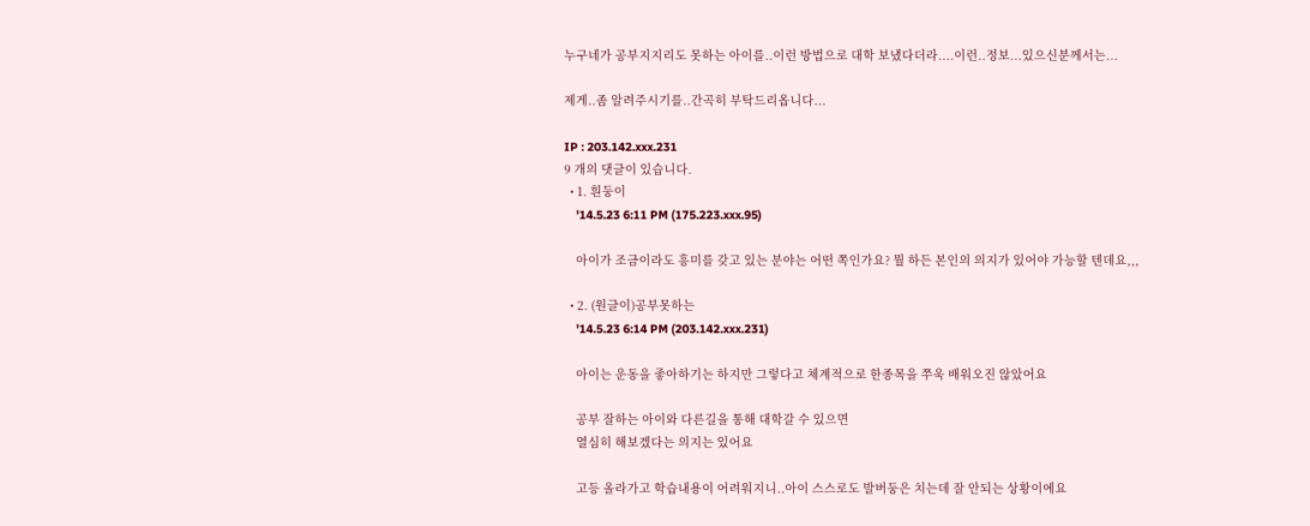누구네가 공부지지리도 못하는 아이를..이런 방법으로 대학 보냈다더라....이런..정보...있으신분께서는...

제게..좀 알려주시기를..간곡히 부탁드리옵니다...

IP : 203.142.xxx.231
9 개의 댓글이 있습니다.
  • 1. 흰둥이
    '14.5.23 6:11 PM (175.223.xxx.95)

    아이가 조금이라도 흥미를 갖고 있는 분야는 어떤 쪽인가요? 뭘 하든 본인의 의지가 있어야 가능할 텐데요,,,

  • 2. (원글이)공부못하는
    '14.5.23 6:14 PM (203.142.xxx.231)

    아이는 운동을 좋아하기는 하지만 그렇다고 체계적으로 한종목을 쭈욱 배워오진 않았어요

    공부 잘하는 아이와 다른길을 통해 대학갈 수 있으면
    열심히 해보겠다는 의지는 있어요

    고등 올라가고 학습내용이 어려워지니..아이 스스로도 발버둥은 치는데 잘 안되는 상황이에요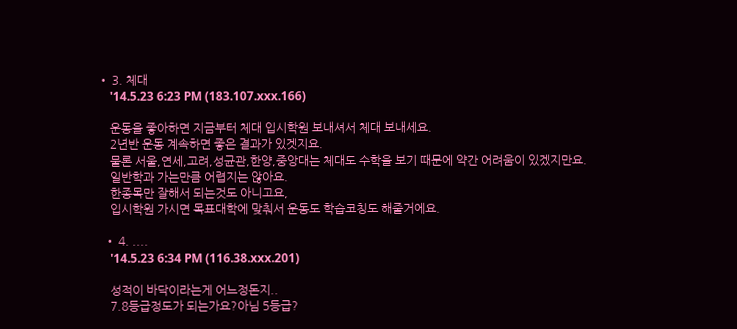• 3. 체대
    '14.5.23 6:23 PM (183.107.xxx.166)

    운동을 좋아하면 지금부터 체대 입시학원 보내셔서 체대 보내세요.
    2년반 운동 계속하면 좋은 결과가 있겟지요.
    물론 서울,연세,고려,성균관,한양,중앙대는 체대도 수학을 보기 때문에 약간 어려움이 있겠지만요.
    일반학과 가는만큼 어렵지는 않아요.
    한종목만 잘해서 되는것도 아니고요,
    입시학원 가시면 목표대학에 맞춰서 운동도 학습코칭도 해줄거에요.

  • 4. ....
    '14.5.23 6:34 PM (116.38.xxx.201)

    성적이 바닥이라는게 어느정돈지..
    7.8등급정도가 되는가요?아님 5등급?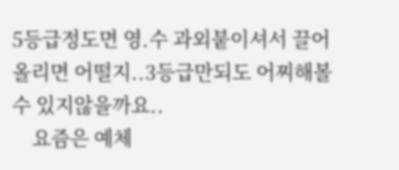5등급정도면 영.수 과외붙이셔서 끌어올리면 어떨지..3등급만되도 어찌해볼수 있지않을까요..
    요즘은 예체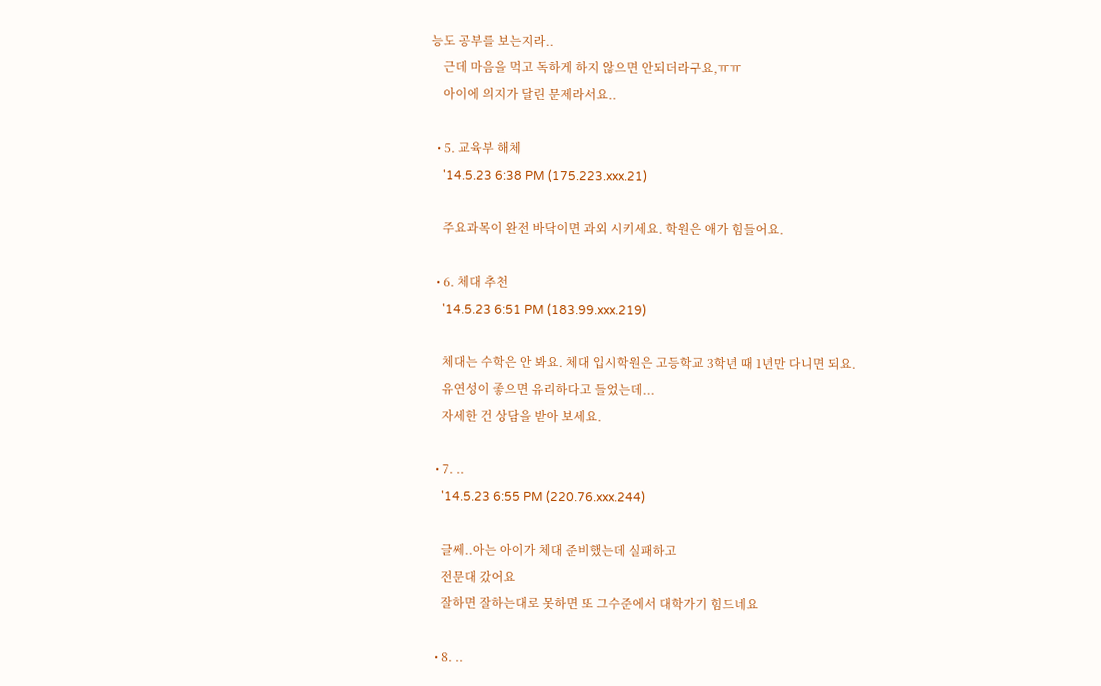능도 공부를 보는지라..
    근데 마음을 먹고 독하게 하지 않으면 안되더라구요,ㅠㅠ
    아이에 의지가 달린 문제라서요..

  • 5. 교육부 해체
    '14.5.23 6:38 PM (175.223.xxx.21)

    주요과목이 완전 바닥이면 과외 시키세요. 학원은 애가 힘들어요.

  • 6. 체대 추천
    '14.5.23 6:51 PM (183.99.xxx.219)

    체대는 수학은 안 봐요. 체대 입시학원은 고등학교 3학년 때 1년만 다니면 되요.
    유연성이 좋으면 유리하다고 들었는데...
    자세한 건 상담을 받아 보세요.

  • 7. ..
    '14.5.23 6:55 PM (220.76.xxx.244)

    글쎄..아는 아이가 체대 준비했는데 실패하고
    전문대 갔어요
    잘하면 잘하는대로 못하면 또 그수준에서 대학가기 힘드네요

  • 8. ..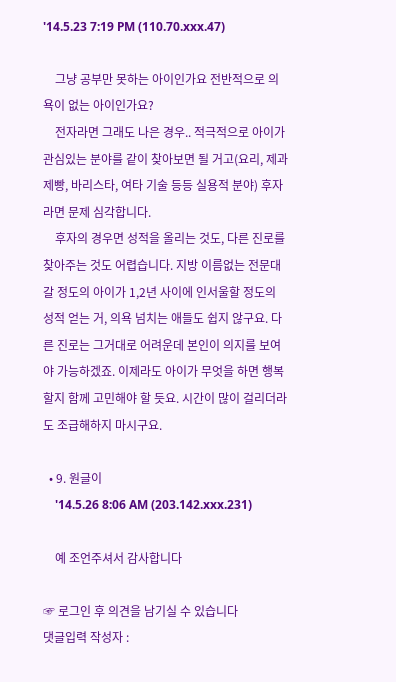'14.5.23 7:19 PM (110.70.xxx.47)

    그냥 공부만 못하는 아이인가요 전반적으로 의욕이 없는 아이인가요?
    전자라면 그래도 나은 경우.. 적극적으로 아이가 관심있는 분야를 같이 찾아보면 될 거고(요리, 제과제빵, 바리스타, 여타 기술 등등 실용적 분야) 후자라면 문제 심각합니다.
    후자의 경우면 성적을 올리는 것도, 다른 진로를 찾아주는 것도 어렵습니다. 지방 이름없는 전문대 갈 정도의 아이가 1,2년 사이에 인서울할 정도의 성적 얻는 거, 의욕 넘치는 애들도 쉽지 않구요. 다른 진로는 그거대로 어려운데 본인이 의지를 보여야 가능하겠죠. 이제라도 아이가 무엇을 하면 행복할지 함께 고민해야 할 듯요. 시간이 많이 걸리더라도 조급해하지 마시구요.

  • 9. 원글이
    '14.5.26 8:06 AM (203.142.xxx.231)

    예 조언주셔서 감사합니다

☞ 로그인 후 의견을 남기실 수 있습니다
댓글입력 작성자 :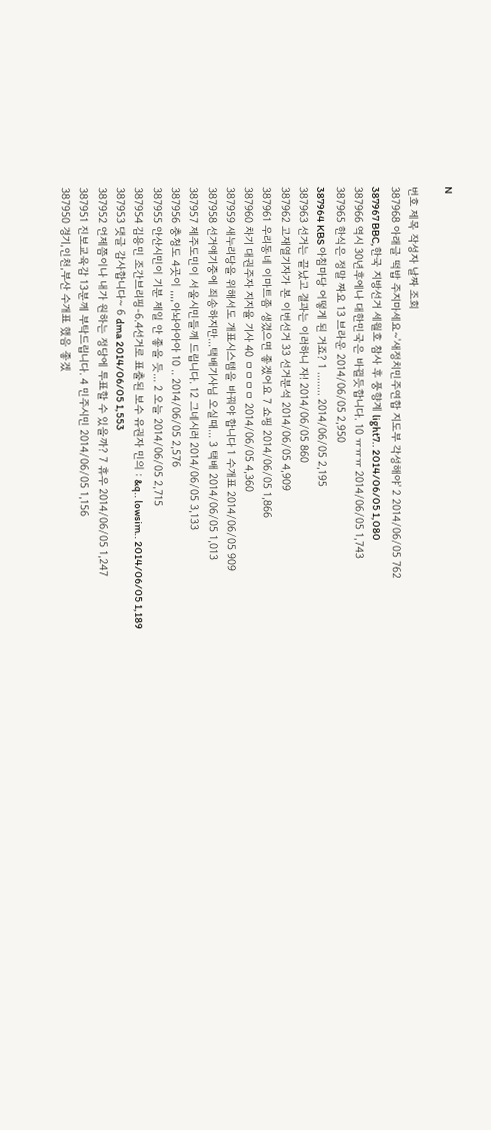N

번호 제목 작성자 날짜 조회
387968 아래글 떡밥 주지마세요~'새정치민주연합 지도부 각성해야' 2 2014/06/05 762
387967 BBC,한국 지방선거 세월호 참사 후 풍향계 light7.. 2014/06/05 1,080
387966 역시 30년후에나 대한민국은 바뀔듯합니다. 10 ㅠㅠㅠ 2014/06/05 1,743
387965 한식은 정말 짜요 13 브라운 2014/06/05 2,950
387964 KBS 아침마당 어떻게 된 거죠? 1 ........ 2014/06/05 2,195
387963 선거는 끝났고 결과는 이러하니 자! 2014/06/05 860
387962 고재열기자가 본 이번선거 33 선거분석 2014/06/05 4,909
387961 우리동네 이마트좀 생겼으면 좋겠어요 7 쇼핑 2014/06/05 1,866
387960 차기 대권주자 지지율 기사 40 ㅁㅁㅁㅁ 2014/06/05 4,360
387959 새누리당을 위해서도 개표시스템을 바꿔야 합니다 1 수개표 2014/06/05 909
387958 선거얘기중에 죄송하지만...택배기사님 오실때... 3 택배 2014/06/05 1,013
387957 제주도민이 서울시민들께 드립니다. 12 그네시러 2014/06/05 3,133
387956 충청도 4곳이 ,,,,아놔아아아 10 .. 2014/06/05 2,576
387955 안산시민이 기분 제일 안 좋을 듯... 2 오늘 2014/06/05 2,715
387954 김용민 조간브리핑-6.4선거로 표출된 보수 유권자 민의 : &q.. lowsim.. 2014/06/05 1,189
387953 댓글 감사합니다~ 6 dma 2014/06/05 1,553
387952 언제쯤이나 내가 원하는 정당에 투표할 수 있을까? 7 휴우 2014/06/05 1,247
387951 진보교육감 13분께 부탁드립니다. 4 민주시민 2014/06/05 1,156
387950 경기,인천,부산 수개표 했음 좋겠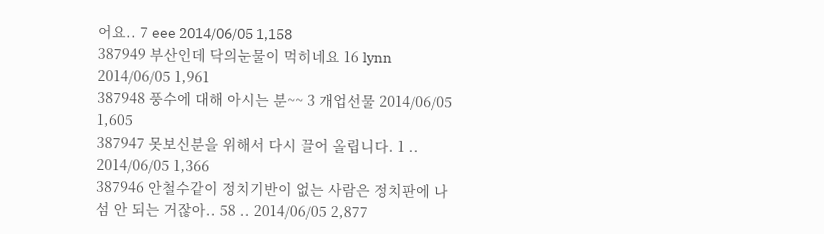어요.. 7 eee 2014/06/05 1,158
387949 부산인데 닥의눈물이 먹히네요 16 lynn 2014/06/05 1,961
387948 풍수에 대해 아시는 분~~ 3 개업선물 2014/06/05 1,605
387947 못보신분을 위해서 다시 끌어 올립니다. 1 .. 2014/06/05 1,366
387946 안철수같이 정치기반이 없는 사람은 정치판에 나섬 안 되는 거잖아.. 58 .. 2014/06/05 2,877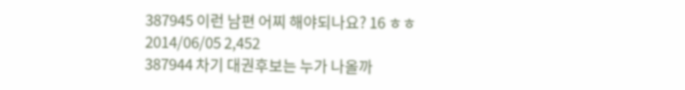387945 이런 남편 어찌 해야되나요? 16 ㅎㅎ 2014/06/05 2,452
387944 차기 대권후보는 누가 나올까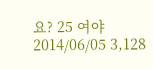요? 25 여야 2014/06/05 3,128